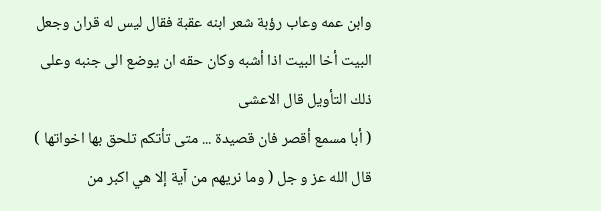وابن عمه وعاب رؤبة شعر ابنه عقبة فقال ليس له قران وجعل البيت أخا البيت اذا أشبه وكان حقه ان يوضع الى جنبه وعلى ذلك التأويل قال الاعشى
( أبا مسمع أقصر فان قصيدة ... متى تأتكم تلحق بها اخواتها )
قال الله عز و جل ( وما نريهم من آية إلا هي اكبر من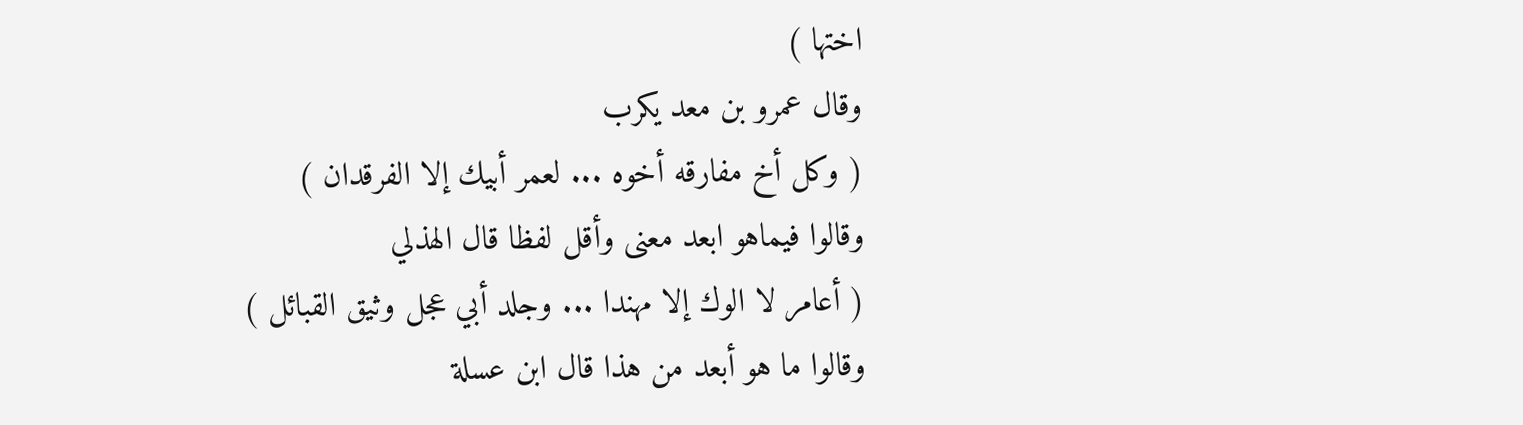اختها )
وقال عمرو بن معد يكرب
( وكل أخ مفارقه أخوه ... لعمر أبيك إلا الفرقدان )
وقالوا فيماهو ابعد معنى وأقل لفظا قال الهذلي
( أعامر لا الوك إلا مهندا ... وجلد أبي عجل وثيق القبائل )
وقالوا ما هو أبعد من هذا قال ابن عسلة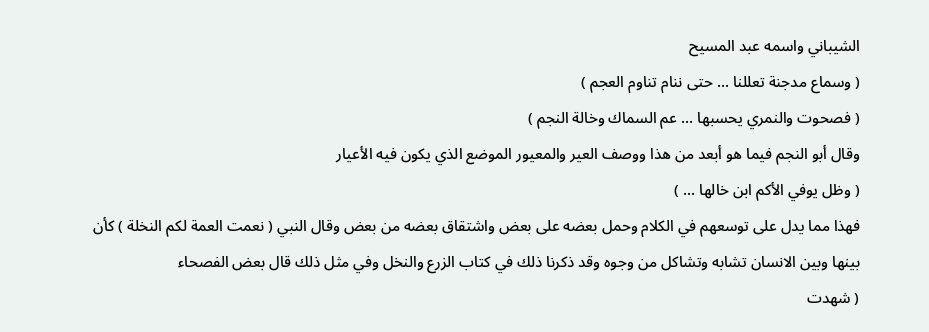الشيباني واسمه عبد المسيح
( وسماع مدجنة تعللنا ... حتى ننام تناوم العجم )
( فصحوت والنمري يحسبها ... عم السماك وخالة النجم )
وقال أبو النجم فيما هو أبعد من هذا ووصف العير والمعيور الموضع الذي يكون فيه الأعيار
( وظل يوفي الأكم ابن خالها ... )
فهذا مما يدل على توسعهم في الكلام وحمل بعضه على بعض واشتقاق بعضه من بعض وقال النبي ( نعمت العمة لكم النخلة ) كأن بينها وبين الانسان تشابه وتشاكل من وجوه وقد ذكرنا ذلك في كتاب الزرع والنخل وفي مثل ذلك قال بعض الفصحاء
( شهدت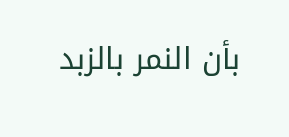بأن النمر بالزبد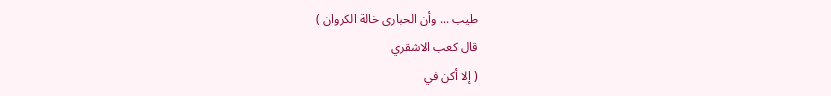طيب ... وأن الحبارى خالة الكروان )
قال كعب الاشقري
( إلا أكن في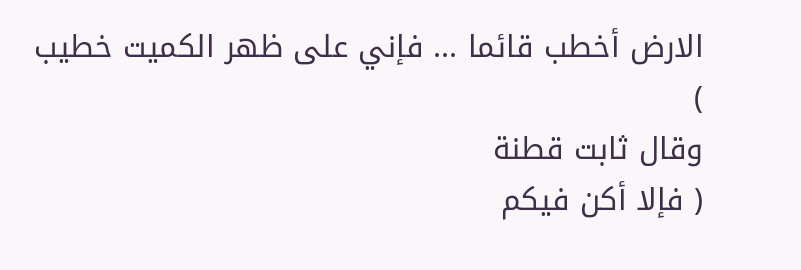الارض أخطب قائما ... فإني على ظهر الكميت خطيب )
وقال ثابت قطنة
( فإلا أكن فيكم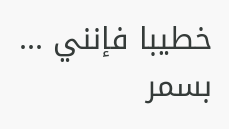خطيبا فإنني ... بسمر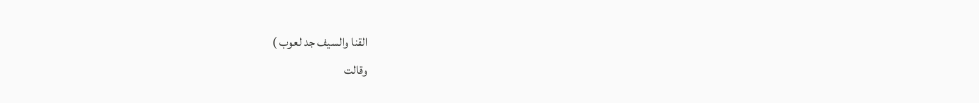القنا والسيف جد لعوب )
وقالت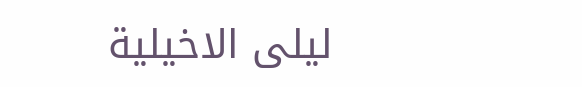ليلى الاخيلية